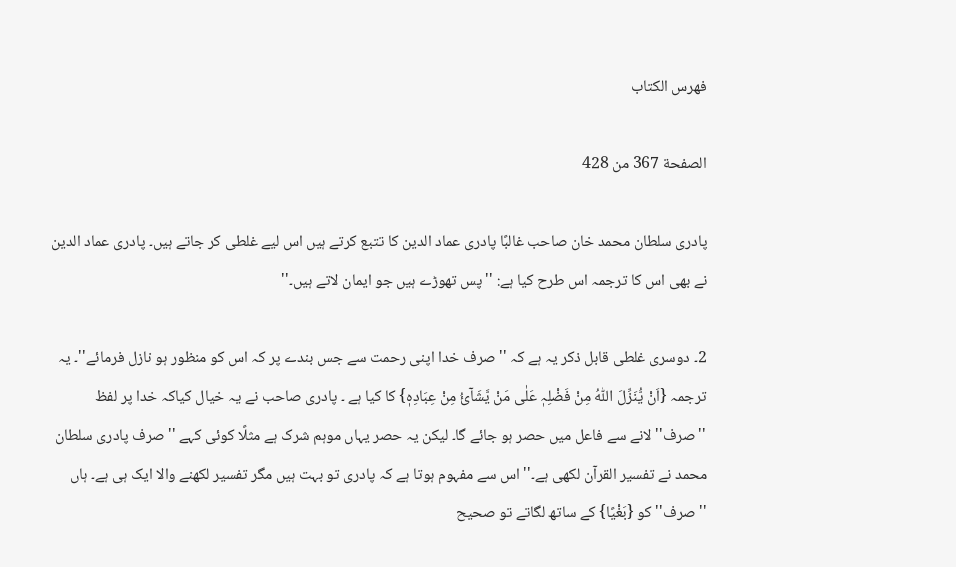فهرس الكتاب

الصفحة 367 من 428

پادری سلطان محمد خان صاحب غالبًا پادری عماد الدین کا تتبع کرتے ہیں اس لیے غلطی کر جاتے ہیں۔ پادری عماد الدین نے بھی اس کا ترجمہ اس طرح کیا ہے: ''پس تھوڑے ہیں جو ایمان لاتے ہیں۔''

2۔ دوسری غلطی قابل ذکر یہ ہے کہ ''صرف خدا اپنی رحمت سے جس بندے پر کہ اس کو منظور ہو نازل فرمائے''۔ یہ ترجمہ {اَنْ یُّنَزِّلَ اللّٰہُ مِنْ فَضْلِہٖ عَلٰی مَنْ یَّشَآئُ مِنْ عِبَادِہٖ} کا کیا ہے ۔ پادری صاحب نے یہ خیال کیاکہ خدا پر لفظ ''صرف'' لانے سے فاعل میں حصر ہو جائے گا۔ لیکن یہ حصر یہاں موہم شرک ہے مثلًا کوئی کہے ''صرف پادری سلطان محمد نے تفسیر القرآن لکھی ہے۔'' اس سے مفہوم ہوتا ہے کہ پادری تو بہت ہیں مگر تفسیر لکھنے والا ایک ہی ہے۔ ہاں ''صرف'' کو {بَغْیًا} کے ساتھ لگاتے تو صحیح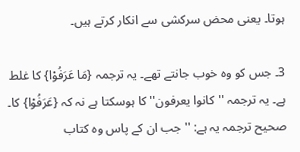ہوتا۔ یعنی محض سرکشی سے انکار کرتے ہیں۔

3۔ جس کو وہ خوب جانتے تھے۔ یہ ترجمہ {مَا عَرَفُوْا} کا غلط ہے۔ یہ ترجمہ ''کانوا یعرفون'' کا ہوسکتا ہے نہ کہ {عَرَفُوْا} کا۔ صحیح ترجمہ یہ ہے: ''جب ان کے پاس وہ کتاب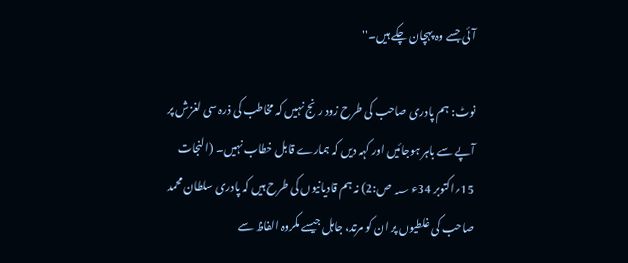آئی جسے وہ پہچان چکے ہیں۔''

نوٹ: ہم پادری صاحب کی طرح زود رنج نہیں کہ مخاطب کی ذرہ سی لغزش پر آپے سے باہر ہوجائیں اور کہہ دیں کہ ہمارے قابل خطاب نہیں۔ (النجات 15؍اکتوبر 34ء ؁ ص:2) نہ ہم قادیانیوں کی طرح ہیں کہ پادری سلطان محمد صاحب کی غلطیوں پر ان کو مرتد، جاہل جیسے مکروہ الفاظ سے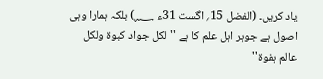یاد کریں۔ (الفضل 15؍ اگست 31ء ؁) بلکہ ہمارا وہی اصول ہے جوہر اہل علم کا ہے ''لکل جواد کبوۃ ولکل عالم ہفوۃ''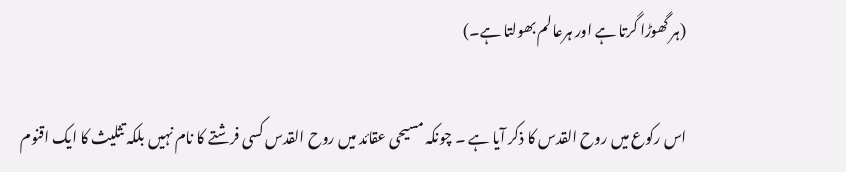(ہر گھوڑا گرتا ہے اور ہرعالم بھولتا ہے۔)

اس رکوع میں روح القدس کا ذکر آیا ہے ۔ چونکہ مسیحی عقائد میں روح القدس کسی فرشتے کا نام نہیں بلکہ تثلیث کا ایک اقنوم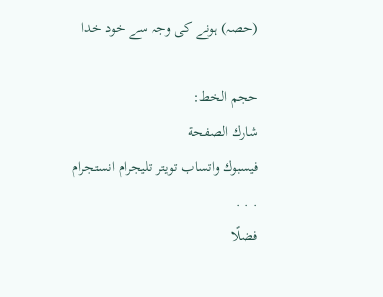(حصہ) ہونے کی وجہ سے خود خدا

حجم الخط:
شارك الصفحة
فيسبوك واتساب تويتر تليجرام انستجرام
. . .
فضلًا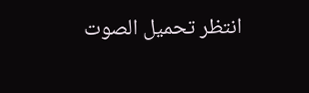انتظر تحميل الصوت